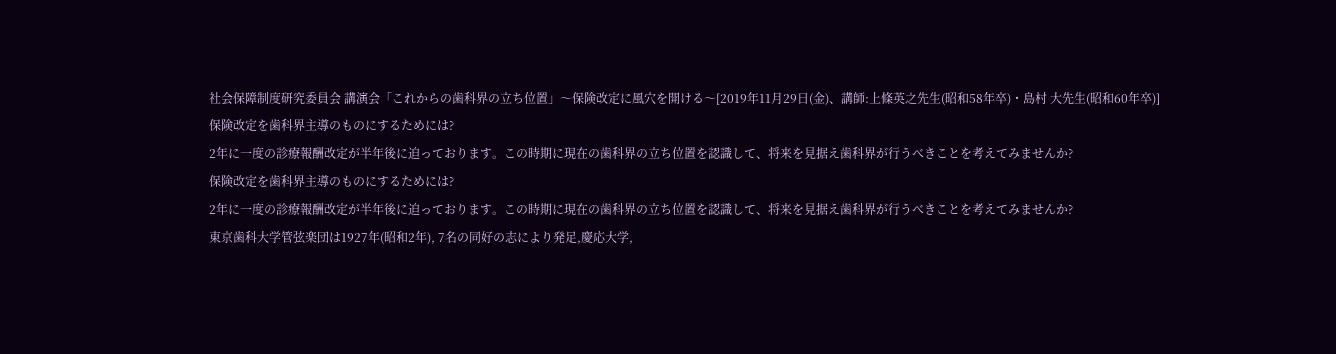社会保障制度研究委員会 講演会「これからの歯科界の立ち位置」〜保険改定に風穴を開ける〜[2019年11月29日(金)、講師:上條英之先生(昭和58年卒)・島村 大先生(昭和60年卒)]
保険改定を歯科界主導のものにするためには?
2年に一度の診療報酬改定が半年後に迫っております。この時期に現在の歯科界の立ち位置を認識して、将来を見据え歯科界が行うべきことを考えてみませんか?
保険改定を歯科界主導のものにするためには?
2年に一度の診療報酬改定が半年後に迫っております。この時期に現在の歯科界の立ち位置を認識して、将来を見据え歯科界が行うべきことを考えてみませんか?
東京歯科大学管弦楽団は1927年(昭和2年), 7名の同好の志により発足,慶応大学,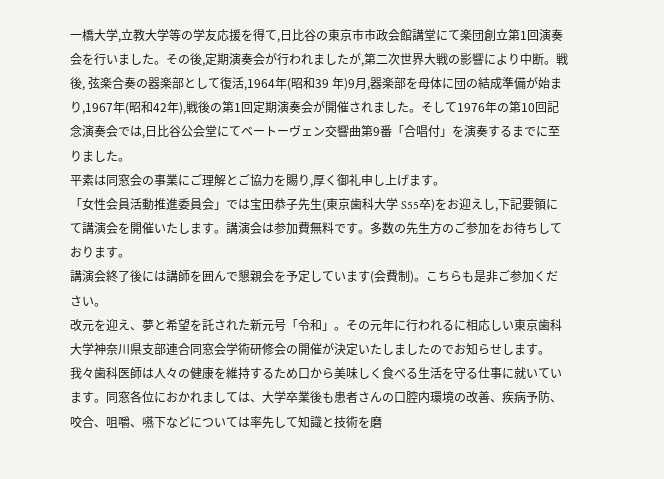一橋大学,立教大学等の学友応援を得て,日比谷の東京市市政会館講堂にて楽団創立第1回演奏会を行いました。その後,定期演奏会が行われましたが,第二次世界大戦の影響により中断。戦後, 弦楽合奏の器楽部として復活,1964年(昭和39 年)9月,器楽部を母体に団の結成準備が始まり,1967年(昭和42年),戦後の第1回定期演奏会が開催されました。そして1976年の第10回記念演奏会では,日比谷公会堂にてベートーヴェン交響曲第9番「合唱付」を演奏するまでに至りました。
平素は同窓会の事業にご理解とご協力を賜り,厚く御礼申し上げます。
「女性会員活動推進委員会」では宝田恭子先生(東京歯科大学 S55卒)をお迎えし,下記要領にて講演会を開催いたします。講演会は参加費無料です。多数の先生方のご参加をお待ちしております。
講演会終了後には講師を囲んで懇親会を予定しています(会費制)。こちらも是非ご参加ください。
改元を迎え、夢と希望を託された新元号「令和」。その元年に行われるに相応しい東京歯科大学神奈川県支部連合同窓会学術研修会の開催が決定いたしましたのでお知らせします。
我々歯科医師は人々の健康を維持するため口から美味しく食べる生活を守る仕事に就いています。同窓各位におかれましては、大学卒業後も患者さんの口腔内環境の改善、疾病予防、咬合、咀嚼、嚥下などについては率先して知識と技術を磨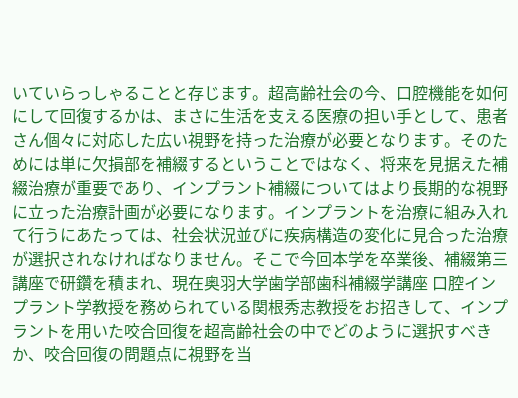いていらっしゃることと存じます。超高齢社会の今、口腔機能を如何にして回復するかは、まさに生活を支える医療の担い手として、患者さん個々に対応した広い視野を持った治療が必要となります。そのためには単に欠損部を補綴するということではなく、将来を見据えた補綴治療が重要であり、インプラント補綴についてはより長期的な視野に立った治療計画が必要になります。インプラントを治療に組み入れて行うにあたっては、社会状況並びに疾病構造の変化に見合った治療が選択されなければなりません。そこで今回本学を卒業後、補綴第三講座で研鑽を積まれ、現在奥羽大学歯学部歯科補綴学講座 口腔インプラント学教授を務められている関根秀志教授をお招きして、インプラントを用いた咬合回復を超高齢社会の中でどのように選択すべきか、咬合回復の問題点に視野を当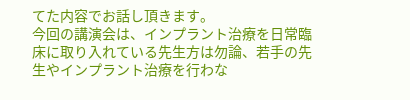てた内容でお話し頂きます。
今回の講演会は、インプラント治療を日常臨床に取り入れている先生方は勿論、若手の先生やインプラント治療を行わな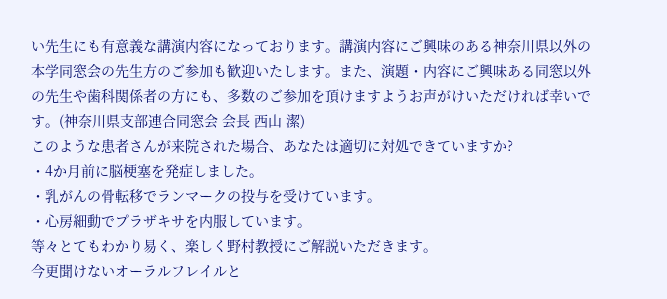い先生にも有意義な講演内容になっております。講演内容にご興味のある神奈川県以外の本学同窓会の先生方のご参加も歓迎いたします。また、演題・内容にご興味ある同窓以外の先生や歯科関係者の方にも、多数のご参加を頂けますようお声がけいただければ幸いです。(神奈川県支部連合同窓会 会長 西山 潔)
このような患者さんが来院された場合、あなたは適切に対処できていますか?
・4か月前に脳梗塞を発症しました。
・乳がんの骨転移でランマークの投与を受けています。
・心房細動でプラザキサを内服しています。
等々とてもわかり易く、楽しく野村教授にご解説いただきます。
今更聞けないオーラルフレイルと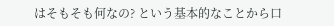はそもそも何なの? という基本的なことから口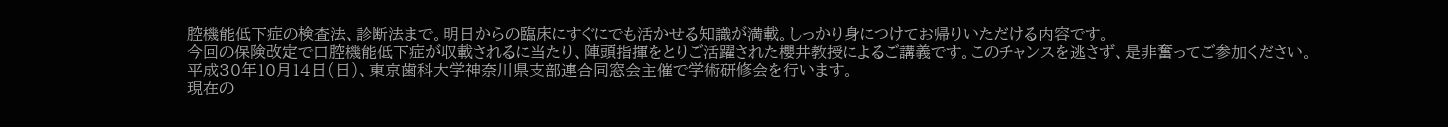腔機能低下症の検査法、診断法まで。明日からの臨床にすぐにでも活かせる知識が満載。しっかり身につけてお帰りいただける内容です。
今回の保険改定で口腔機能低下症が収載されるに当たり、陣頭指揮をとりご活躍された櫻井教授によるご講義です。このチャンスを逃さず、是非奮ってご参加ください。
平成30年10月14日(日)、東京歯科大学神奈川県支部連合同窓会主催で学術研修会を行います。
現在の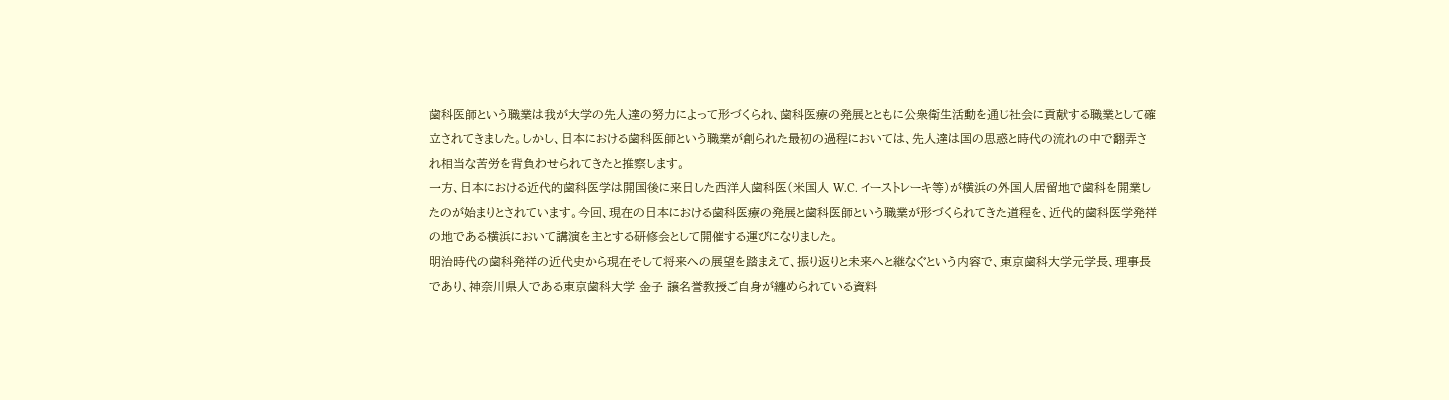歯科医師という職業は我が大学の先人達の努力によって形づくられ、歯科医療の発展とともに公衆衛生活動を通じ社会に貢献する職業として確立されてきました。しかし、日本における歯科医師という職業が創られた最初の過程においては、先人達は国の思惑と時代の流れの中で翻弄され相当な苦労を背負わせられてきたと推察します。
一方、日本における近代的歯科医学は開国後に来日した西洋人歯科医(米国人 W.C. イーストレーキ等)が横浜の外国人居留地で歯科を開業したのが始まりとされています。今回、現在の日本における歯科医療の発展と歯科医師という職業が形づくられてきた道程を、近代的歯科医学発祥の地である横浜において講演を主とする研修会として開催する運びになりました。
明治時代の歯科発祥の近代史から現在そして将来への展望を踏まえて、振り返りと未来へと継なぐという内容で、東京歯科大学元学長、理事長であり、神奈川県人である東京歯科大学 金子 譲名誉教授ご自身が纏められている資料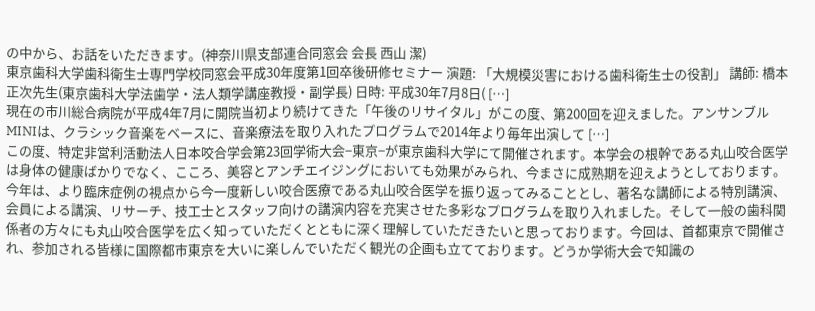の中から、お話をいただきます。(神奈川県支部連合同窓会 会長 西山 潔)
東京歯科大学歯科衛生士専門学校同窓会平成30年度第1回卒後研修セミナー 演題: 「大規模災害における歯科衛生士の役割」 講師: 橋本 正次先生(東京歯科大学法歯学・法人類学講座教授・副学長) 日時: 平成30年7月8日( […]
現在の市川総合病院が平成4年7月に開院当初より続けてきた「午後のリサイタル」がこの度、第200回を迎えました。アンサンブルMINIは、クラシック音楽をベースに、音楽療法を取り入れたプログラムで2014年より毎年出演して […]
この度、特定非営利活動法人日本咬合学会第23回学術大会−東京−が東京歯科大学にて開催されます。本学会の根幹である丸山咬合医学は身体の健康ばかりでなく、こころ、美容とアンチエイジングにおいても効果がみられ、今まさに成熟期を迎えようとしております。今年は、より臨床症例の視点から今一度新しい咬合医療である丸山咬合医学を振り返ってみることとし、著名な講師による特別講演、会員による講演、リサーチ、技工士とスタッフ向けの講演内容を充実させた多彩なプログラムを取り入れました。そして一般の歯科関係者の方々にも丸山咬合医学を広く知っていただくとともに深く理解していただきたいと思っております。今回は、首都東京で開催され、参加される皆様に国際都市東京を大いに楽しんでいただく観光の企画も立てております。どうか学術大会で知識の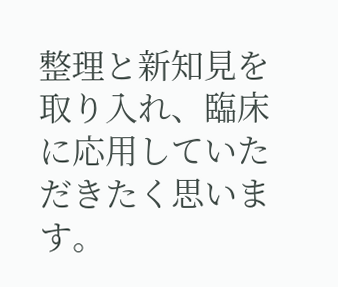整理と新知見を取り入れ、臨床に応用していただきたく思います。